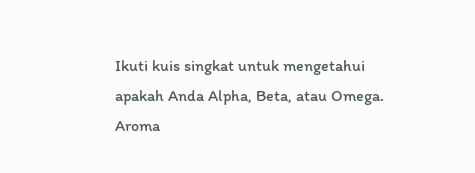Ikuti kuis singkat untuk mengetahui apakah Anda Alpha, Beta, atau Omega.
Aroma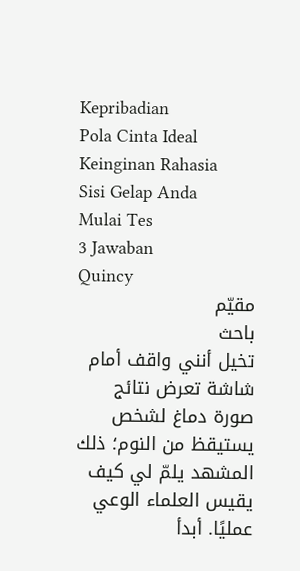Kepribadian
Pola Cinta Ideal
Keinginan Rahasia
Sisi Gelap Anda
Mulai Tes
3 Jawaban
Quincy
مقيّم
باحث
تخيل أنني واقف أمام شاشة تعرض نتائج صورة دماغ لشخص يستيقظ من النوم؛ ذلك المشهد يلمّ لي كيف يقيس العلماء الوعي عمليًا. أبدأ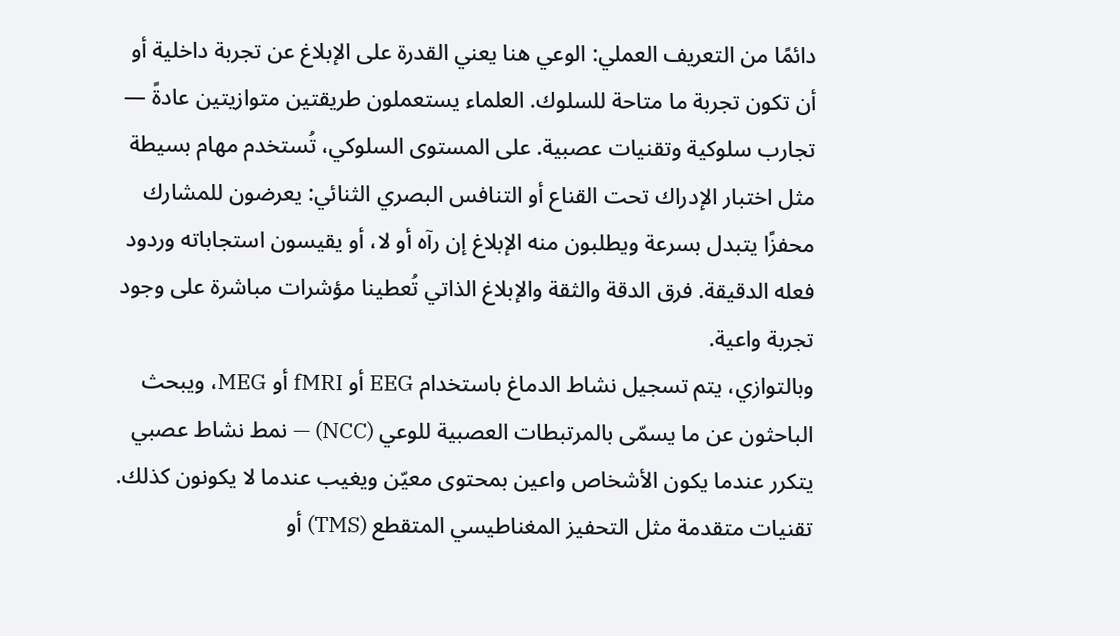دائمًا من التعريف العملي: الوعي هنا يعني القدرة على الإبلاغ عن تجربة داخلية أو أن تكون تجربة ما متاحة للسلوك. العلماء يستعملون طريقتين متوازيتين عادةً — تجارب سلوكية وتقنيات عصبية. على المستوى السلوكي، تُستخدم مهام بسيطة مثل اختبار الإدراك تحت القناع أو التنافس البصري الثنائي: يعرضون للمشارك محفزًا يتبدل بسرعة ويطلبون منه الإبلاغ إن رآه أو لا، أو يقيسون استجاباته وردود فعله الدقيقة. فرق الدقة والثقة والإبلاغ الذاتي تُعطينا مؤشرات مباشرة على وجود تجربة واعية.
وبالتوازي، يتم تسجيل نشاط الدماغ باستخدام EEG أو fMRI أو MEG، ويبحث الباحثون عن ما يسمّى بالمرتبطات العصبية للوعي (NCC) — نمط نشاط عصبي يتكرر عندما يكون الأشخاص واعين بمحتوى معيّن ويغيب عندما لا يكونون كذلك. تقنيات متقدمة مثل التحفيز المغناطيسي المتقطع (TMS) أو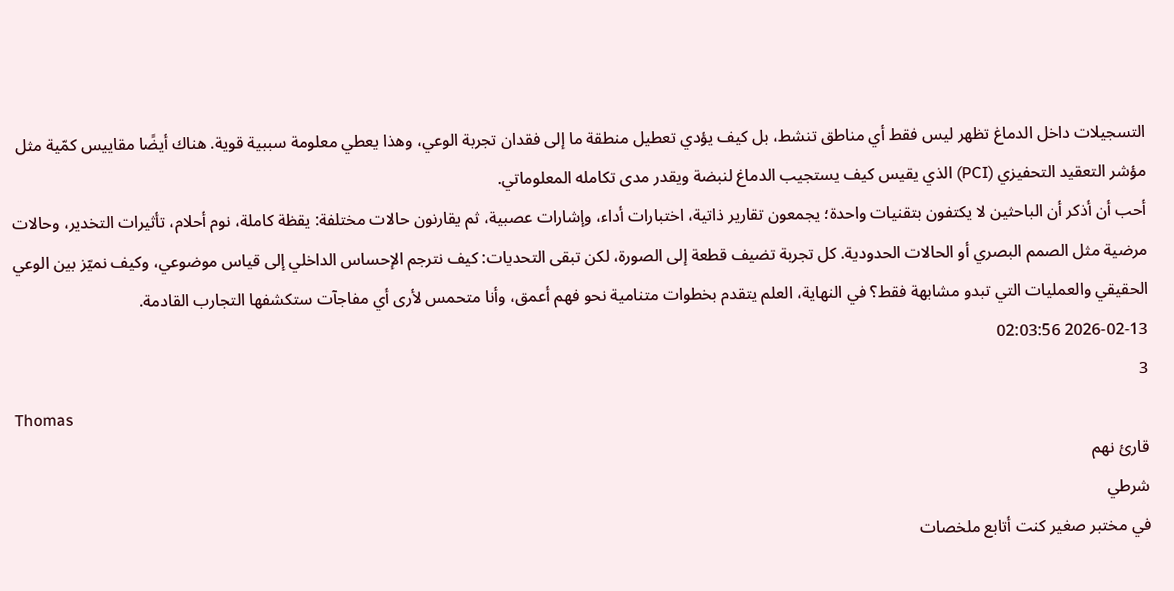التسجيلات داخل الدماغ تظهر ليس فقط أي مناطق تنشط، بل كيف يؤدي تعطيل منطقة ما إلى فقدان تجربة الوعي، وهذا يعطي معلومة سببية قوية. هناك أيضًا مقاييس كمّية مثل مؤشر التعقيد التحفيزي (PCI) الذي يقيس كيف يستجيب الدماغ لنبضة ويقدر مدى تكامله المعلوماتي.
أحب أن أذكر أن الباحثين لا يكتفون بتقنيات واحدة؛ يجمعون تقارير ذاتية، اختبارات أداء، وإشارات عصبية، ثم يقارنون حالات مختلفة: يقظة كاملة، نوم أحلام، تأثيرات التخدير، وحالات مرضية مثل الصمم البصري أو الحالات الحدودية. كل تجربة تضيف قطعة إلى الصورة، لكن تبقى التحديات: كيف نترجم الإحساس الداخلي إلى قياس موضوعي، وكيف نميّز بين الوعي الحقيقي والعمليات التي تبدو مشابهة فقط؟ في النهاية، العلم يتقدم بخطوات متنامية نحو فهم أعمق، وأنا متحمس لأرى أي مفاجآت ستكشفها التجارب القادمة.
2026-02-13 02:03:56
3
Thomas
قارئ نهم
شرطي
في مختبر صغير كنت أتابع ملخصات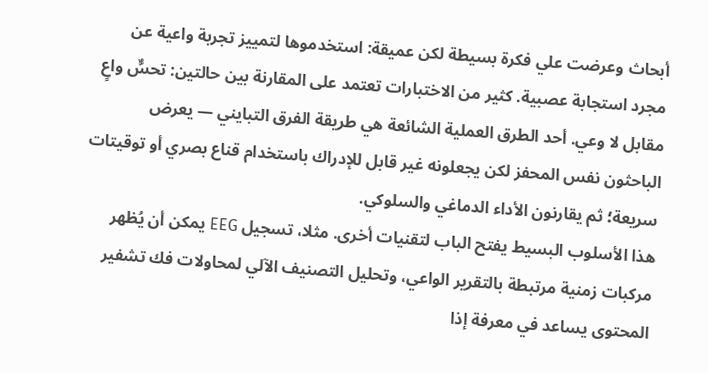أبحاث وعرضت علي فكرة بسيطة لكن عميقة: استخدموها لتمييز تجربة واعية عن مجرد استجابة عصبية. كثير من الاختبارات تعتمد على المقارنة بين حالتين: تحسٌّ واعٍ مقابل لا وعي. أحد الطرق العملية الشائعة هي طريقة الفرق التبايني — يعرض الباحثون نفس المحفز لكن يجعلونه غير قابل للإدراك باستخدام قناع بصري أو توقيتات سريعة؛ ثم يقارنون الأداء الدماغي والسلوكي.
هذا الأسلوب البسيط يفتح الباب لتقنيات أخرى. مثلا، تسجيل EEG يمكن أن يُظهر مركبات زمنية مرتبطة بالتقرير الواعي، وتحليل التصنيف الآلي لمحاولات فك تشفير المحتوى يساعد في معرفة إذا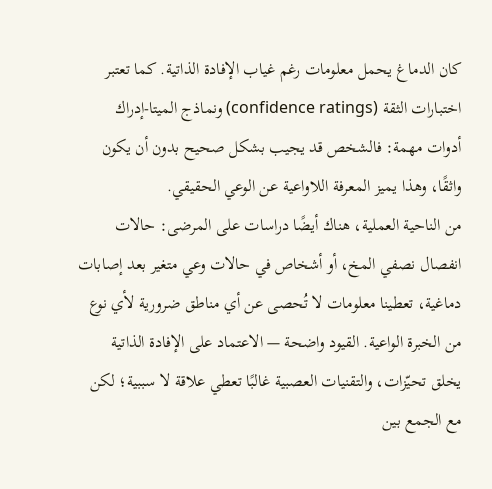كان الدماغ يحمل معلومات رغم غياب الإفادة الذاتية. كما تعتبر اختبارات الثقة (confidence ratings) ونماذج الميتا-إدراك أدوات مهمة: فالشخص قد يجيب بشكل صحيح بدون أن يكون واثقًا، وهذا يميز المعرفة اللاواعية عن الوعي الحقيقي.
من الناحية العملية، هناك أيضًا دراسات على المرضى: حالات انفصال نصفي المخ، أو أشخاص في حالات وعي متغير بعد إصابات دماغية، تعطينا معلومات لا تُحصى عن أي مناطق ضرورية لأي نوع من الخبرة الواعية. القيود واضحة — الاعتماد على الإفادة الذاتية يخلق تحيّزات، والتقنيات العصبية غالبًا تعطي علاقة لا سببية؛ لكن مع الجمع بين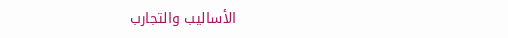الأساليب والتجارب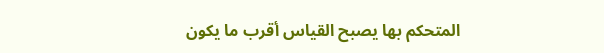المتحكم بها يصبح القياس أقرب ما يكون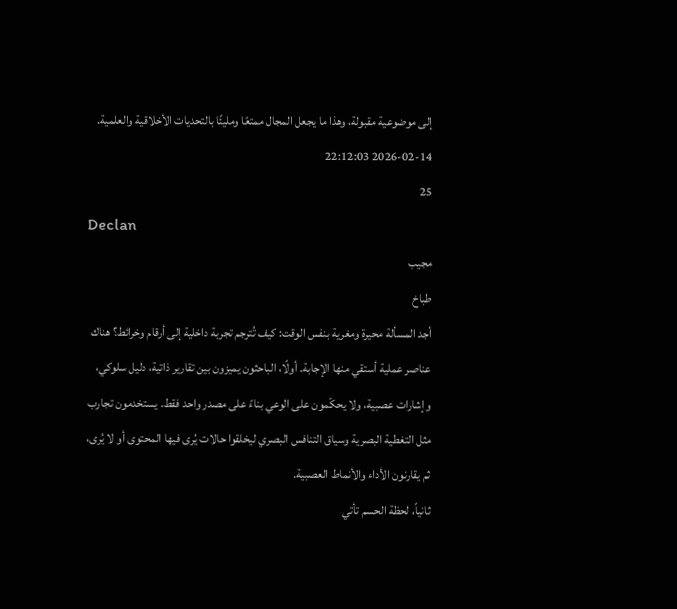إلى موضوعية مقبولة، وهذا ما يجعل المجال ممتعًا ومليئًا بالتحديات الأخلاقية والعلمية.
2026-02-14 22:12:03
25
Declan
مجيب
طباخ
أجد المسألة محيرة ومغرية بنفس الوقت: كيف تُترجم تجربة داخلية إلى أرقام وخرائط؟ هناك عناصر عملية أستقي منها الإجابة. أولًا، الباحثون يميزون بين تقارير ذاتية، دليل سلوكي، وإشارات عصبية، ولا يحكّمون على الوعي بناءً على مصدر واحد فقط. يستخدمون تجارب مثل التغطية البصرية وسياق التنافس البصري ليخلقوا حالات يُرى فيها المحتوى أو لا يُرى، ثم يقارنون الأداء والأنماط العصبية.
ثانياً، لحظة الحسم تأتي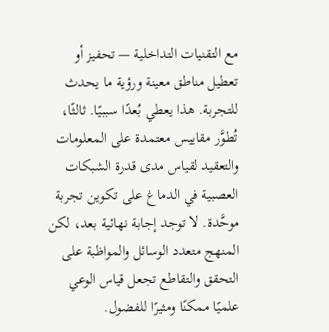مع التقنيات التداخلية — تحفيز أو تعطيل مناطق معينة ورؤية ما يحدث للتجربة. هذا يعطي بُعدًا سببيًا. ثالثًا، تُطوَّر مقاييس معتمدة على المعلومات والتعقيد لقياس مدى قدرة الشبكات العصبية في الدماغ على تكوين تجربة موحَّدة. لا توجد إجابة نهائية بعد، لكن المنهج متعدد الوسائل والمواظبة على التحقق والتقاطع تجعل قياس الوعي علميًا ممكنًا ومثيرًا للفضول.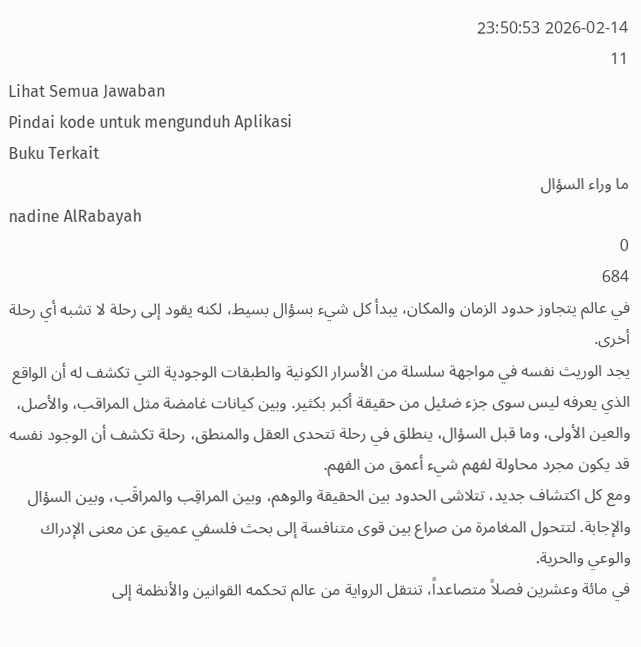2026-02-14 23:50:53
11
Lihat Semua Jawaban
Pindai kode untuk mengunduh Aplikasi
Buku Terkait
ما وراء السؤال
nadine AlRabayah
0
684
في عالم يتجاوز حدود الزمان والمكان، يبدأ كل شيء بسؤال بسيط، لكنه يقود إلى رحلة لا تشبه أي رحلة أخرى.
يجد الوريث نفسه في مواجهة سلسلة من الأسرار الكونية والطبقات الوجودية التي تكشف له أن الواقع الذي يعرفه ليس سوى جزء ضئيل من حقيقة أكبر بكثير. وبين كيانات غامضة مثل المراقب، والأصل، والعين الأولى، وما قبل السؤال، ينطلق في رحلة تتحدى العقل والمنطق، رحلة تكشف أن الوجود نفسه قد يكون مجرد محاولة لفهم شيء أعمق من الفهم.
ومع كل اكتشاف جديد، تتلاشى الحدود بين الحقيقة والوهم، وبين المراقِب والمراقَب، وبين السؤال والإجابة. لتتحول المغامرة من صراع بين قوى متنافسة إلى بحث فلسفي عميق عن معنى الإدراك والوعي والحرية.
في مائة وعشرين فصلاً متصاعداً، تنتقل الرواية من عالم تحكمه القوانين والأنظمة إلى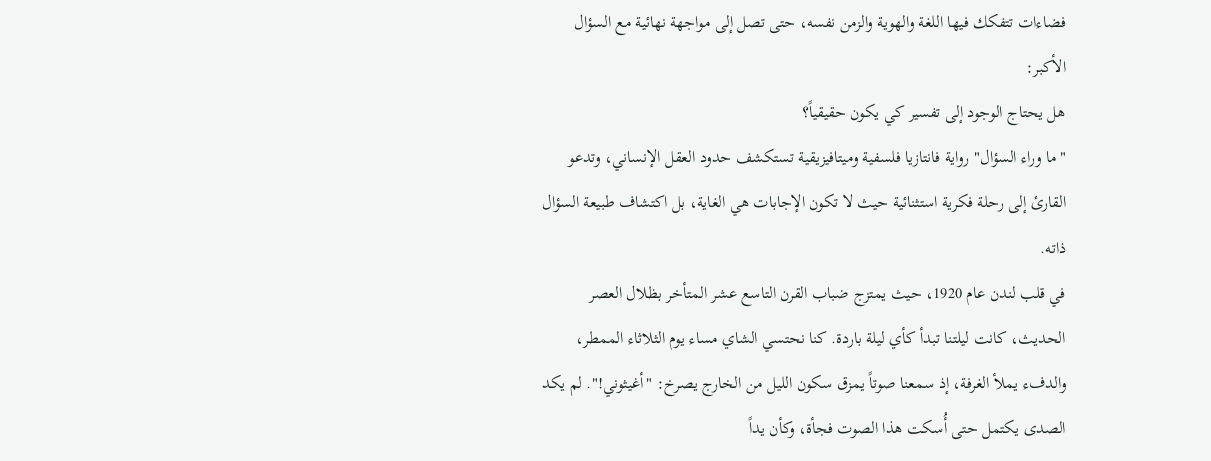فضاءات تتفكك فيها اللغة والهوية والزمن نفسه، حتى تصل إلى مواجهة نهائية مع السؤال الأكبر:
هل يحتاج الوجود إلى تفسير كي يكون حقيقياً؟
"ما وراء السؤال" رواية فانتازيا فلسفية وميتافيزيقية تستكشف حدود العقل الإنساني، وتدعو القارئ إلى رحلة فكرية استثنائية حيث لا تكون الإجابات هي الغاية، بل اكتشاف طبيعة السؤال ذاته.
في قلب لندن عام 1920، حيث يمتزج ضباب القرن التاسع عشر المتأخر بظلال العصر الحديث، كانت ليلتنا تبدأ كأي ليلة باردة. كنا نحتسي الشاي مساء يوم الثلاثاء الممطر، والدفء يملأ الغرفة، إذ سمعنا صوتاً يمزق سكون الليل من الخارج يصرخ: "أغيثوني!". لم يكد الصدى يكتمل حتى أُسكت هذا الصوت فجأة، وكأن يداً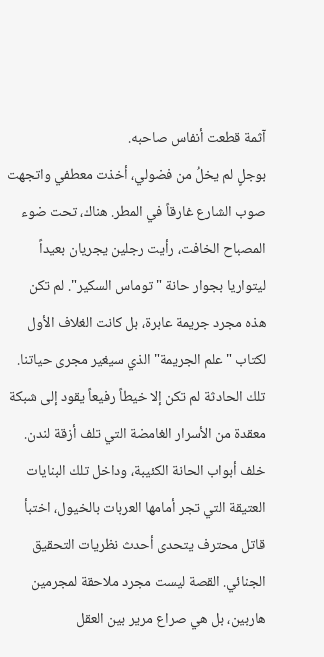آثمة قطعت أنفاس صاحبه.
بوجلٍ لم يخلُ من فضولي، أخذت معطفي واتجهت صوب الشارع غارقاً في المطر. هناك، تحت ضوء المصباح الخافت، رأيت رجلين يجريان بعيداً ليتواريا بجوار حانة "توماس السكير". لم تكن هذه مجرد جريمة عابرة، بل كانت الغلاف الأول لكتاب "علم الجريمة" الذي سيغير مجرى حياتنا.
تلك الحادثة لم تكن إلا خيطاً رفيعاً يقود إلى شبكة معقدة من الأسرار الغامضة التي تلف أزقة لندن. خلف أبواب الحانة الكئيبة، وداخل تلك البنايات العتيقة التي تجر أمامها العربات بالخيول، اختبأ قاتل محترف يتحدى أحدث نظريات التحقيق الجنائي. القصة ليست مجرد ملاحقة لمجرمين هاربين، بل هي صراع مرير بين العقل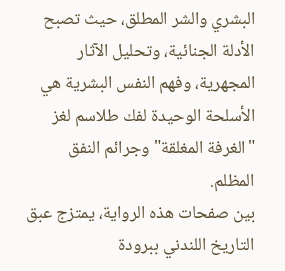البشري والشر المطلق، حيث تصبح الأدلة الجنائية، وتحليل الآثار المجهرية، وفهم النفس البشرية هي الأسلحة الوحيدة لفك طلاسم لغز "الغرفة المغلقة" وجرائم النفق المظلم.
بين صفحات هذه الرواية، يمتزج عبق التاريخ اللندني ببرودة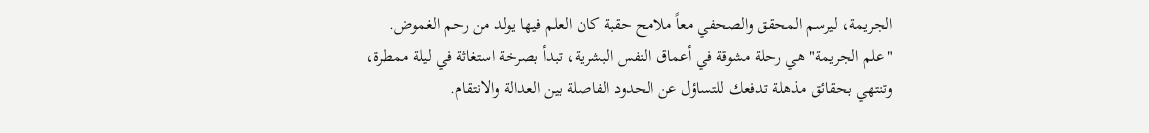الجريمة، ليرسم المحقق والصحفي معاً ملامح حقبة كان العلم فيها يولد من رحم الغموض. "علم الجريمة" هي رحلة مشوقة في أعماق النفس البشرية، تبدأ بصرخة استغاثة في ليلة ممطرة، وتنتهي بحقائق مذهلة تدفعك للتساؤل عن الحدود الفاصلة بين العدالة والانتقام.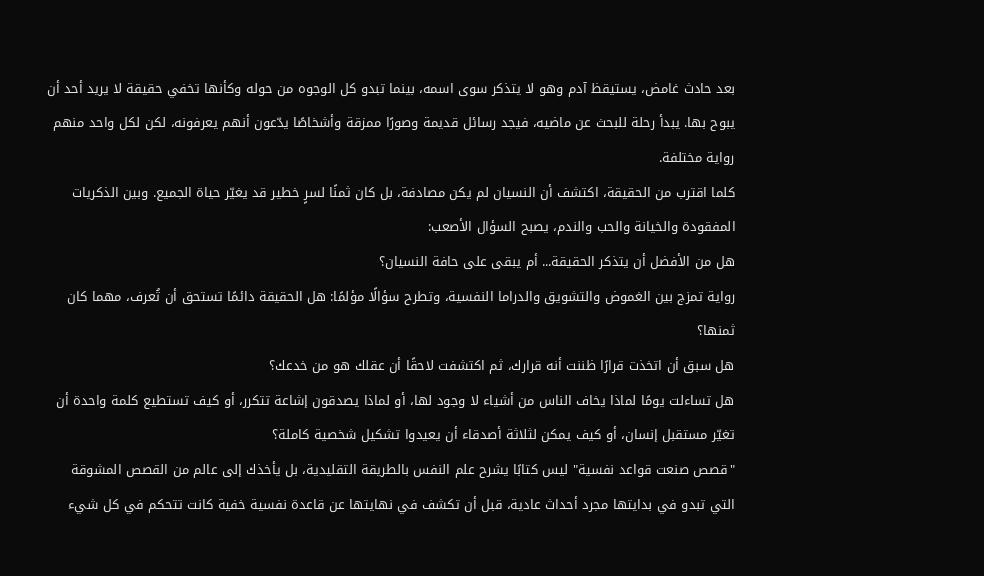بعد حادث غامض، يستيقظ آدم وهو لا يتذكر سوى اسمه، بينما تبدو كل الوجوه من حوله وكأنها تخفي حقيقة لا يريد أحد أن يبوح بها. يبدأ رحلة للبحث عن ماضيه، فيجد رسائل قديمة وصورًا ممزقة وأشخاصًا يدّعون أنهم يعرفونه، لكن لكل واحد منهم رواية مختلفة.
كلما اقترب من الحقيقة، اكتشف أن النسيان لم يكن مصادفة، بل كان ثمنًا لسرٍ خطير قد يغيّر حياة الجميع. وبين الذكريات المفقودة والخيانة والحب والندم، يصبح السؤال الأصعب:
هل من الأفضل أن يتذكر الحقيقة... أم يبقى على حافة النسيان؟
رواية تمزج بين الغموض والتشويق والدراما النفسية، وتطرح سؤالًا مؤلمًا: هل الحقيقة دائمًا تستحق أن تُعرف، مهما كان ثمنها؟
هل سبق أن اتخذت قرارًا ظننت أنه قرارك، ثم اكتشفت لاحقًا أن عقلك هو من خدعك؟
هل تساءلت يومًا لماذا يخاف الناس من أشياء لا وجود لها، أو لماذا يصدقون إشاعة تتكرر، أو كيف تستطيع كلمة واحدة أن تغيّر مستقبل إنسان، أو كيف يمكن لثلاثة أصدقاء أن يعيدوا تشكيل شخصية كاملة؟
"قصص صنعت قواعد نفسية" ليس كتابًا يشرح علم النفس بالطريقة التقليدية، بل يأخذك إلى عالم من القصص المشوقة التي تبدو في بدايتها مجرد أحداث عادية، قبل أن تكشف في نهايتها عن قاعدة نفسية خفية كانت تتحكم في كل شيء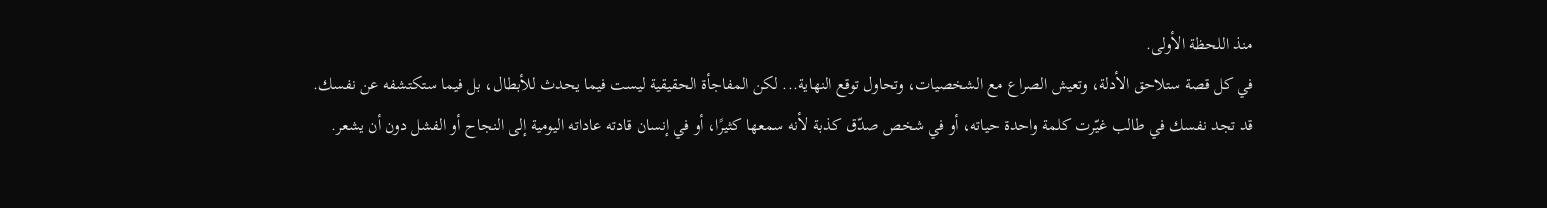منذ اللحظة الأولى.
في كل قصة ستلاحق الأدلة، وتعيش الصراع مع الشخصيات، وتحاول توقع النهاية... لكن المفاجأة الحقيقية ليست فيما يحدث للأبطال، بل فيما ستكتشفه عن نفسك.
قد تجد نفسك في طالب غيّرت كلمة واحدة حياته، أو في شخص صدّق كذبة لأنه سمعها كثيرًا، أو في إنسان قادته عاداته اليومية إلى النجاح أو الفشل دون أن يشعر.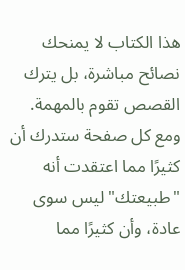هذا الكتاب لا يمنحك نصائح مباشرة، بل يترك القصص تقوم بالمهمة. ومع كل صفحة ستدرك أن كثيرًا مما اعتقدت أنه "طبيعتك" ليس سوى عادة، وأن كثيرًا مما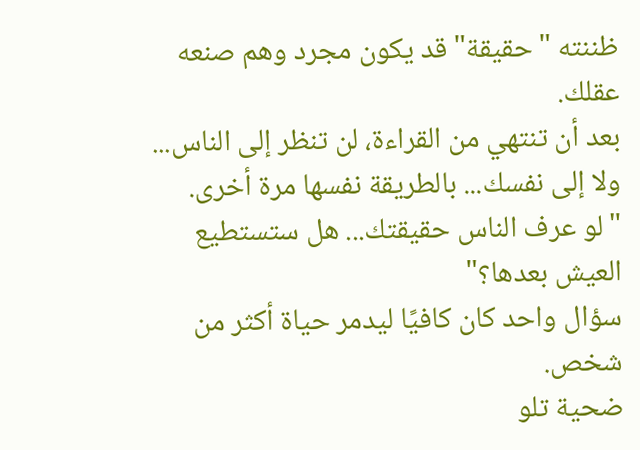ظننته "حقيقة" قد يكون مجرد وهم صنعه عقلك.
بعد أن تنتهي من القراءة، لن تنظر إلى الناس... ولا إلى نفسك... بالطريقة نفسها مرة أخرى.
"لو عرف الناس حقيقتك... هل ستستطيع العيش بعدها؟"
سؤال واحد كان كافيًا ليدمر حياة أكثر من شخص.
ضحية تلو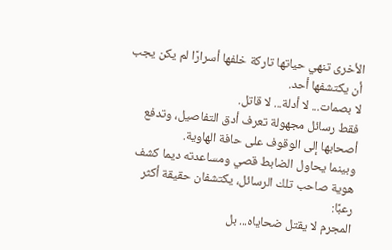الأخرى تنهي حياتها تاركة خلفها أسرارًا لم يكن يجب أن يكتشفها أحد.
لا بصمات... لا أدلة... لا قاتل.
فقط رسائل مجهولة تعرف أدق التفاصيل، وتدفع أصحابها إلى الوقوف على حافة الهاوية.
وبينما يحاول الضابط قصي ومساعدته ديما كشف هوية صاحب تلك الرسائل، يكتشفان حقيقة أكثر رعبًا:
المجرم لا يقتل ضحاياه... بل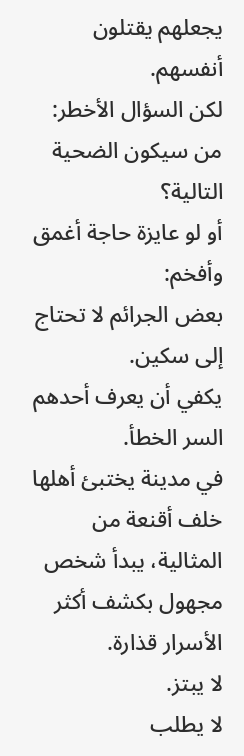يجعلهم يقتلون أنفسهم.
لكن السؤال الأخطر:
من سيكون الضحية التالية؟
أو لو عايزة حاجة أغمق وأفخم:
بعض الجرائم لا تحتاج إلى سكين.
يكفي أن يعرف أحدهم السر الخطأ.
في مدينة يختبئ أهلها خلف أقنعة من المثالية، يبدأ شخص مجهول بكشف أكثر الأسرار قذارة.
لا يبتز.
لا يطلب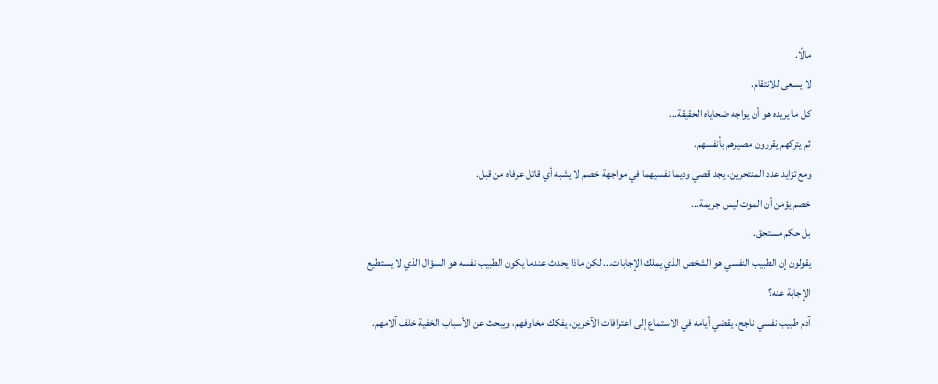مالًا.
لا يسعى للانتقام.
كل ما يريده هو أن يواجه ضحاياه الحقيقة...
ثم يتركهم يقررون مصيرهم بأنفسهم.
ومع تزايد عدد المنتحرين، يجد قصي وديما نفسيهما في مواجهة خصم لا يشبه أي قاتل عرفاه من قبل.
خصم يؤمن أن الموت ليس جريمة...
بل حكم مستحق.
يقولون إن الطبيب النفسي هو الشخص الذي يملك الإجابات... لكن ماذا يحدث عندما يكون الطبيب نفسه هو السؤال الذي لا يستطيع الإجابة عنه؟
آدم طبيب نفسي ناجح، يقضي أيامه في الاستماع إلى اعترافات الآخرين، يفكك مخاوفهم، ويبحث عن الأسباب الخفية خلف آلامهم.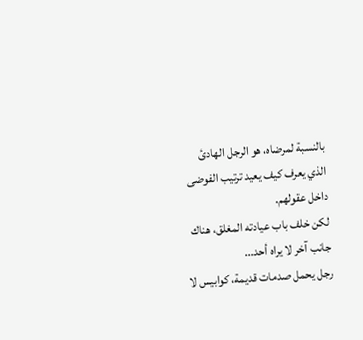بالنسبة لمرضاه، هو الرجل الهادئ الذي يعرف كيف يعيد ترتيب الفوضى داخل عقولهم.
لكن خلف باب عيادته المغلق، هناك جانب آخر لا يراه أحد...
رجل يحمل صدمات قديمة، كوابيس لا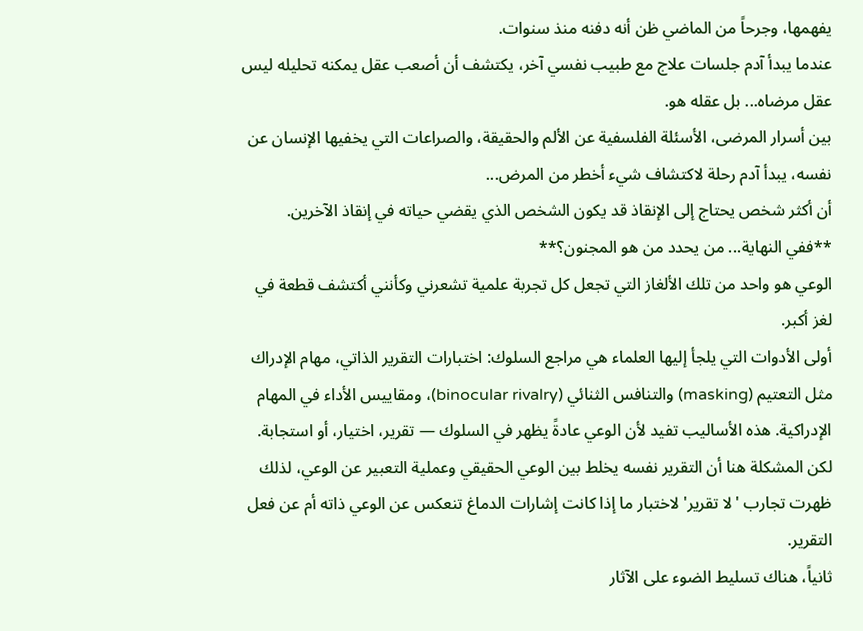يفهمها، وجرحاً من الماضي ظن أنه دفنه منذ سنوات.
عندما يبدأ آدم جلسات علاج مع طبيب نفسي آخر، يكتشف أن أصعب عقل يمكنه تحليله ليس عقل مرضاه... بل عقله هو.
بين أسرار المرضى، الأسئلة الفلسفية عن الألم والحقيقة، والصراعات التي يخفيها الإنسان عن نفسه، يبدأ آدم رحلة لاكتشاف شيء أخطر من المرض...
أن أكثر شخص يحتاج إلى الإنقاذ قد يكون الشخص الذي يقضي حياته في إنقاذ الآخرين.
**ففي النهاية... من يحدد من هو المجنون؟**
الوعي هو واحد من تلك الألغاز التي تجعل كل تجربة علمية تشعرني وكأنني أكتشف قطعة في لغز أكبر.
أولى الأدوات التي يلجأ إليها العلماء هي مراجع السلوك: اختبارات التقرير الذاتي، مهام الإدراك مثل التعتيم (masking) والتنافس الثنائي (binocular rivalry)، ومقاييس الأداء في المهام الإدراكية. هذه الأساليب تفيد لأن الوعي عادةً يظهر في السلوك — تقرير، اختيار، أو استجابة. لكن المشكلة هنا أن التقرير نفسه يخلط بين الوعي الحقيقي وعملية التعبير عن الوعي، لذلك ظهرت تجارب 'لا تقرير' لاختبار ما إذا كانت إشارات الدماغ تنعكس عن الوعي ذاته أم عن فعل التقرير.
ثانياً، هناك تسليط الضوء على الآثار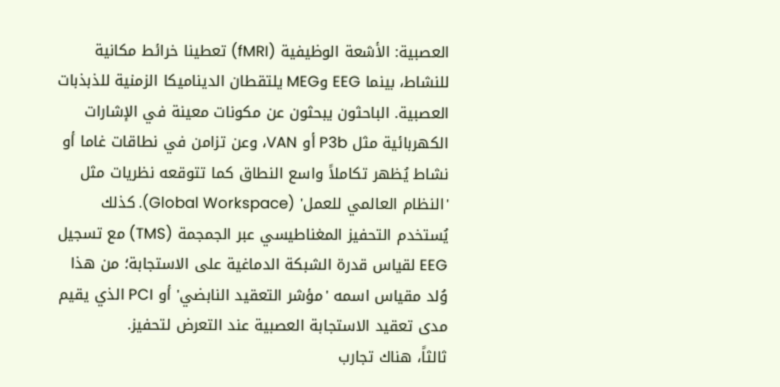العصبية: الأشعة الوظيفية (fMRI) تعطينا خرائط مكانية للنشاط، بينما EEG وMEG يلتقطان الديناميكا الزمنية للذبذبات العصبية. الباحثون يبحثون عن مكونات معينة في الإشارات الكهربائية مثل P3b أو VAN، وعن تزامن في نطاقات غاما أو نشاط يُظهر تكاملاً واسع النطاق كما تتوقعه نظريات مثل 'النظام العالمي للعمل' (Global Workspace). كذلك يُستخدم التحفيز المغناطيسي عبر الجمجمة (TMS) مع تسجيل EEG لقياس قدرة الشبكة الدماغية على الاستجابة؛ من هذا وُلد مقياس اسمه 'مؤشر التعقيد النابضي' أو PCI الذي يقيم مدى تعقيد الاستجابة العصبية عند التعرض لتحفيز.
ثالثاً، هناك تجارب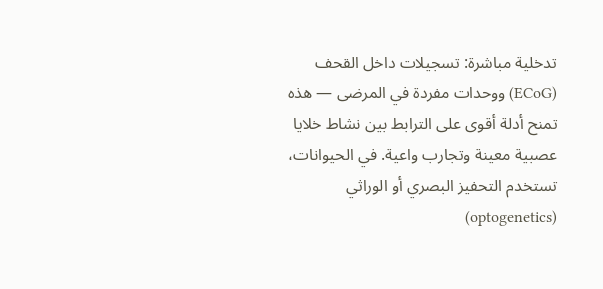تدخلية مباشرة: تسجيلات داخل القحف (ECoG) ووحدات مفردة في المرضى — هذه تمنح أدلة أقوى على الترابط بين نشاط خلايا عصبية معينة وتجارب واعية. في الحيوانات، تستخدم التحفيز البصري أو الوراثي (optogenetics)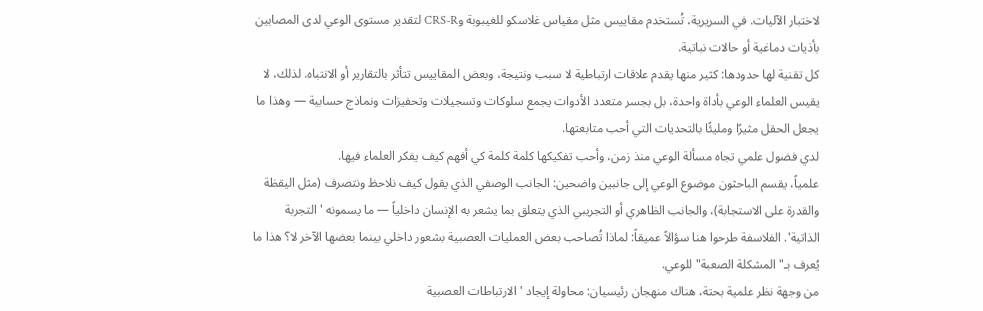لاختبار الآليات. في السريرية، تُستخدم مقاييس مثل مقياس غلاسكو للغيبوبة وCRS-R لتقدير مستوى الوعي لدى المصابين بأذيات دماغية أو حالات نباتية.
كل تقنية لها حدودها: كثير منها يقدم علاقات ارتباطية لا سبب ونتيجة، وبعض المقاييس تتأثر بالتقارير أو الانتباه. لذلك، لا يقيس العلماء الوعي بأداة واحدة، بل بجسر متعدد الأدوات يجمع سلوكات وتسجيلات وتحفيزات ونماذج حسابية — وهذا ما يجعل الحقل مثيرًا ومليئًا بالتحديات التي أحب متابعتها.
لدي فضول علمي تجاه مسألة الوعي منذ زمن، وأحب تفكيكها كلمة كلمة كي أفهم كيف يفكر العلماء فيها.
علمياً، يقسم الباحثون موضوع الوعي إلى جانبين واضحين: الجانب الوصفي الذي يقول كيف نلاحظ ونتصرف (مثل اليقظة والقدرة على الاستجابة)، والجانب الظاهري أو التجريبي الذي يتعلق بما يشعر به الإنسان داخلياً — ما يسمونه 'التجربة الذاتية'. الفلاسفة طرحوا هنا سؤالاً عميقاً: لماذا تُصاحب بعض العمليات العصبية بشعور داخلي بينما بعضها الآخر لا؟ هذا ما يُعرف بـ"المشكلة الصعبة" للوعي.
من وجهة نظر علمية بحتة، هناك منهجان رئيسيان: محاولة إيجاد 'الارتباطات العصبية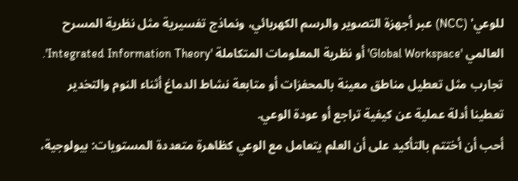للوعي' (NCC) عبر أجهزة التصوير والرسم الكهربائي، ونماذج تفسيرية مثل نظرية المسرح العالمي 'Global Workspace' أو نظرية المعلومات المتكاملة 'Integrated Information Theory'. تجارب مثل تعطيل مناطق معينة بالمحفزات أو متابعة نشاط الدماغ أثناء النوم والتخدير تعطينا أدلة عملية عن كيفية تراجع أو عودة الوعي.
أحب أن أختتم بالتأكيد على أن العلم يتعامل مع الوعي كظاهرة متعددة المستويات: بيولوجية،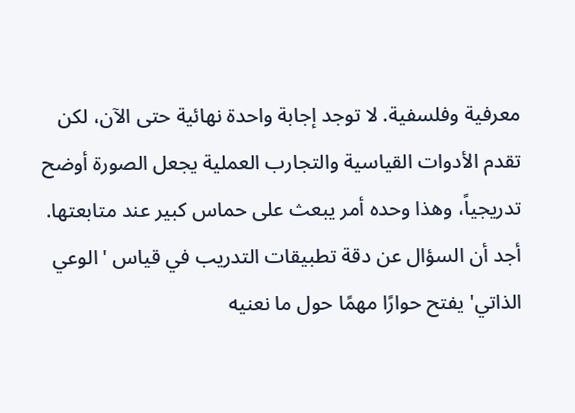معرفية وفلسفية. لا توجد إجابة واحدة نهائية حتى الآن، لكن تقدم الأدوات القياسية والتجارب العملية يجعل الصورة أوضح تدريجياً، وهذا وحده أمر يبعث على حماس كبير عند متابعتها.
أجد أن السؤال عن دقة تطبيقات التدريب في قياس 'الوعي الذاتي' يفتح حوارًا مهمًا حول ما نعنيه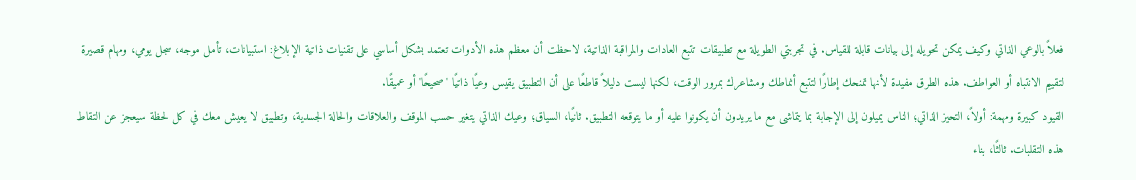فعلاً بالوعي الذاتي وكيف يمكن تحويله إلى بيانات قابلة للقياس. في تجربتي الطويلة مع تطبيقات تتبع العادات والمراقبة الذاتية، لاحظت أن معظم هذه الأدوات تعتمد بشكل أساسي على تقنيات ذاتية الإبلاغ: استبيانات، تأمل موجه، سجل يومي، ومهام قصيرة لتقييم الانتباه أو العواطف. هذه الطرق مفيدة لأنها تمنحك إطارًا لتتبع أنماطك ومشاعرك بمرور الوقت، لكنها ليست دليلاً قاطعًا على أن التطبيق يقيس وعيًا ذاتيًا 'صحيحًا' أو عميقًا.
القيود كبيرة ومهمة: أولاً، التحيز الذاتي؛ الناس يميلون إلى الإجابة بما يتماشى مع ما يريدون أن يكونوا عليه أو ما يتوقعه التطبيق. ثانيًا، السياق؛ وعيك الذاتي يتغير حسب الموقف والعلاقات والحالة الجسدية، وتطبيق لا يعيش معك في كل لحظة سيعجز عن التقاط هذه التقلبات. ثالثًا، بناء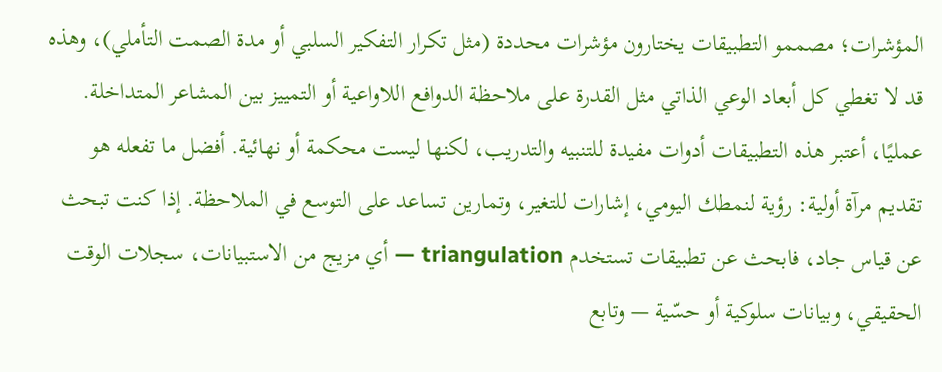المؤشرات؛ مصممو التطبيقات يختارون مؤشرات محددة (مثل تكرار التفكير السلبي أو مدة الصمت التأملي)، وهذه قد لا تغطي كل أبعاد الوعي الذاتي مثل القدرة على ملاحظة الدوافع اللاواعية أو التمييز بين المشاعر المتداخلة.
عمليًا، أعتبر هذه التطبيقات أدوات مفيدة للتنبيه والتدريب، لكنها ليست محكمة أو نهائية. أفضل ما تفعله هو تقديم مرآة أولية: رؤية لنمطك اليومي، إشارات للتغير، وتمارين تساعد على التوسع في الملاحظة. إذا كنت تبحث عن قياس جاد، فابحث عن تطبيقات تستخدم triangulation — أي مزيج من الاستبيانات، سجلات الوقت الحقيقي، وبيانات سلوكية أو حسّية — وتابع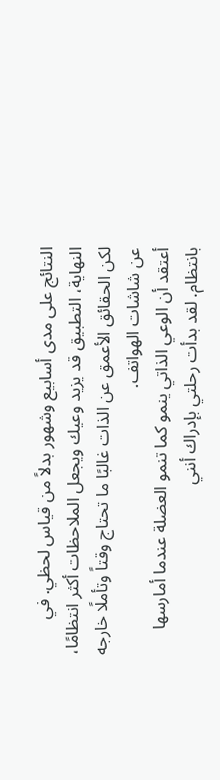النتائج على مدى أسابيع وشهور بدلاً من قياس لحظي. في النهاية، التطبيق قد يزيد وعيك ويجعل الملاحظات أكثر انتظامًا، لكن الحقائق الأعمق عن الذات غالبًا ما تحتاج وقتاً وتأملًا خارجه عن شاشات الهواتف.
أعتقد أن الوعي الذاتي ينمو كما تنمو العضلة عندما أمارسها بانتظام. لقد بدأت رحلتي بإدراك أنني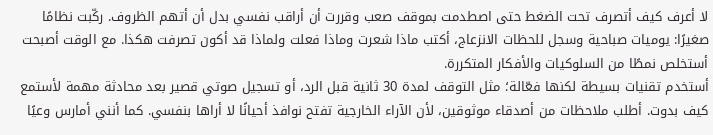لا أعرف كيف أتصرف تحت الضغط حتى اصطدمت بموقف صعب وقررت أن أراقب نفسي بدل أن أتهم الظروف. ركّبت نظامًا صغيرًا: يوميات صباحية وسجل للحظات الانزعاج، أكتب ماذا شعرت وماذا فعلت ولماذا قد أكون تصرفت هكذا. مع الوقت أصبحت أستخلص نمطًا من السلوكيات والأفكار المتكررة.
أستخدم تقنيات بسيطة لكنها فعّالة؛ مثل التوقف لمدة 30 ثانية قبل الرد، أو تسجيل صوتي قصير بعد محادثة مهمة لأستمع كيف بدوت. أطلب ملاحظات من أصدقاء موثوقين، لأن الآراء الخارجية تفتح نوافذ أحيانًا لا أراها بنفسي. كما أنني أمارس وعيًا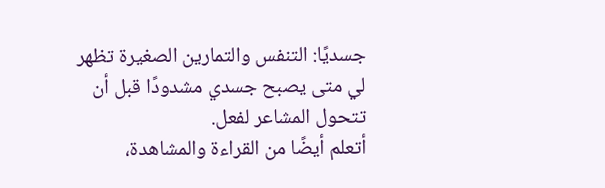جسديًا: التنفس والتمارين الصغيرة تظهر لي متى يصبح جسدي مشدودًا قبل أن تتحول المشاعر لفعل.
أتعلم أيضًا من القراءة والمشاهدة،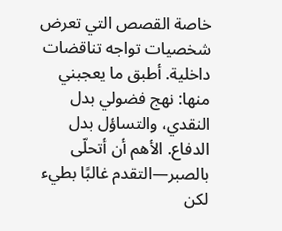خاصة القصص التي تعرض شخصيات تواجه تناقضات داخلية. أطبق ما يعجبني منها: نهج فضولي بدل النقدي، والتساؤل بدل الدفاع. الأهم أن أتحلّى بالصبر—التقدم غالبًا بطيء لكن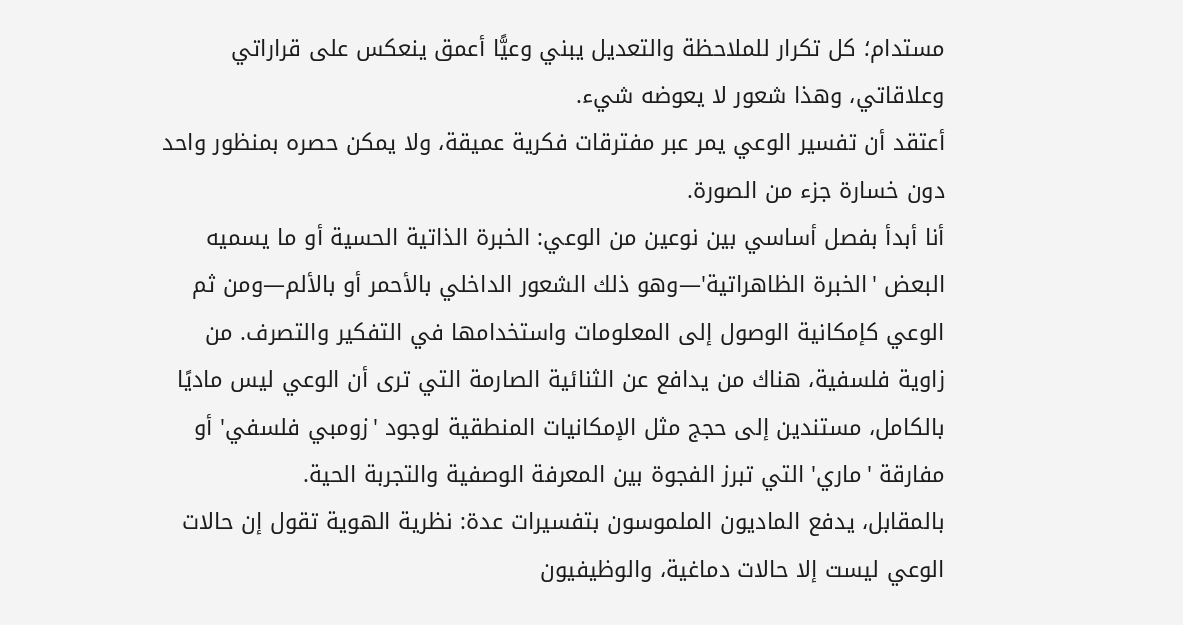مستدام؛ كل تكرار للملاحظة والتعديل يبني وعيًّا أعمق ينعكس على قراراتي وعلاقاتي، وهذا شعور لا يعوضه شيء.
أعتقد أن تفسير الوعي يمر عبر مفترقات فكرية عميقة، ولا يمكن حصره بمنظور واحد دون خسارة جزء من الصورة.
أنا أبدأ بفصل أساسي بين نوعين من الوعي: الخبرة الذاتية الحسية أو ما يسميه البعض 'الخبرة الظاهراتية'—وهو ذلك الشعور الداخلي بالأحمر أو بالألم—ومن ثم الوعي كإمكانية الوصول إلى المعلومات واستخدامها في التفكير والتصرف. من زاوية فلسفية، هناك من يدافع عن الثنائية الصارمة التي ترى أن الوعي ليس ماديًا بالكامل، مستندين إلى حجج مثل الإمكانيات المنطقية لوجود 'زومبي فلسفي' أو مفارقة 'ماري' التي تبرز الفجوة بين المعرفة الوصفية والتجربة الحية.
بالمقابل، يدفع الماديون الملموسون بتفسيرات عدة: نظرية الهوية تقول إن حالات الوعي ليست إلا حالات دماغية، والوظيفيون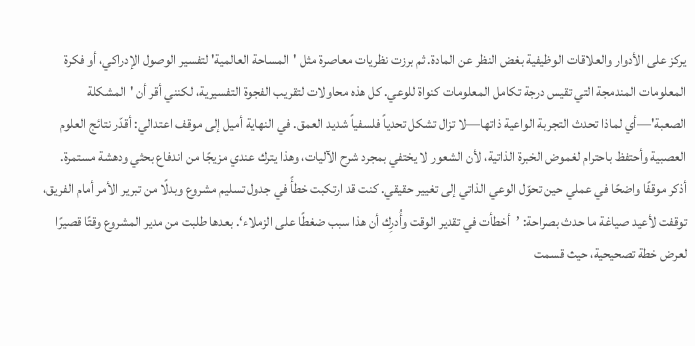يركز على الأدوار والعلاقات الوظيفية بغض النظر عن المادة. ثم برزت نظريات معاصرة مثل 'المساحة العالمية' لتفسير الوصول الإدراكي، أو فكرة المعلومات المندمجة التي تقيس درجة تكامل المعلومات كنواة للوعي. كل هذه محاولات لتقريب الفجوة التفسيرية، لكنني أقر أن 'المشكلة الصعبة'—أي لماذا تحدث التجربة الواعية ذاتها—لا تزال تشكل تحدياً فلسفياً شديد العمق. في النهاية أميل إلى موقف اعتدالي: أقدّر نتائج العلوم العصبية وأحتفظ باحترام لغموض الخبرة الذاتية، لأن الشعور لا يختفي بمجرد شرح الآليات، وهذا يترك عندي مزيجًا من اندفاع بحثي ودهشة مستمرة.
أذكر موقفًا واضحًا في عملي حين تحوّل الوعي الذاتي إلى تغيير حقيقي. كنت قد ارتكبت خطأً في جدول تسليم مشروع وبدلًا من تبرير الأمر أمام الفريق، توقفت لأعيد صياغة ما حدث بصراحة: ’أخطأت في تقدير الوقت وأُدرِك أن هذا سبب ضغطًا على الزملاء‘. بعدها طلبت من مدير المشروع وقتًا قصيرًا لعرض خطة تصحيحية، حيث قسمت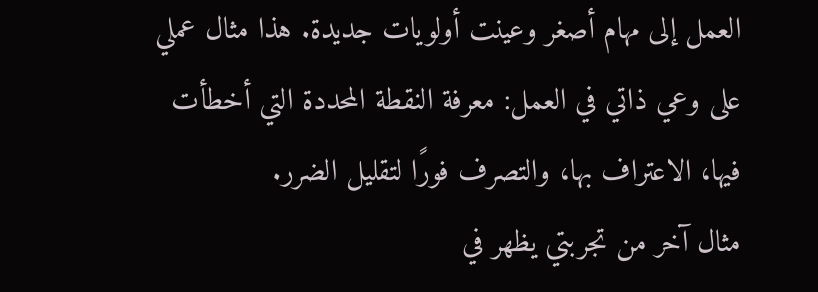العمل إلى مهام أصغر وعينت أولويات جديدة. هذا مثال عملي على وعي ذاتي في العمل: معرفة النقطة المحددة التي أخطأت فيها، الاعتراف بها، والتصرف فورًا لتقليل الضرر.
مثال آخر من تجربتي يظهر في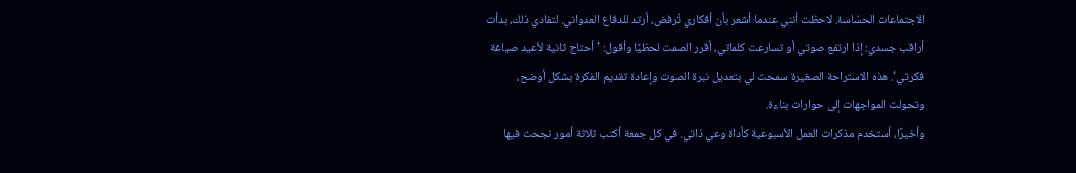الاجتماعات الحسّاسة. لاحظت أنني عندما أشعر بأن أفكاري تُرفض، أرتد للدفاع العدواني. لتفادي ذلك، بدأت أراقب جسدي: إذا ارتفع صوتي أو تسارعت كلماتي، أقرر الصمت لحظيًا وأقول: ’أحتاج ثانية لأعيد صياغة فكرتي‘. هذه الاستراحة الصغيرة سمحت لي بتعديل نبرة الصوت وإعادة تقديم الفكرة بشكل أوضح، وتحولت المواجهات إلى حوارات بناءة.
وأخيرًا، أستخدم مذكرات العمل الأسبوعية كأداة وعي ذاتي. في كل جمعة أكتب ثلاثة أمور نجحت فيها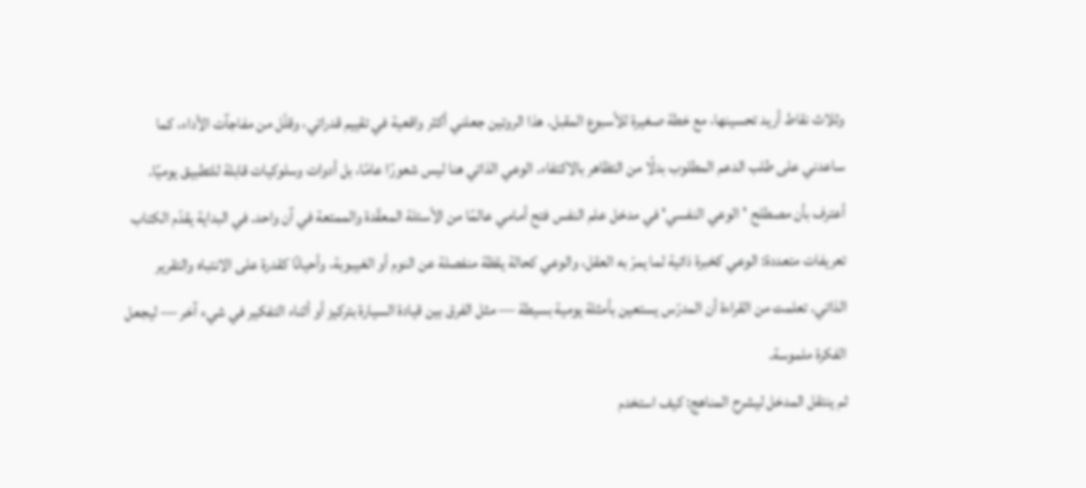وثلاث نقاط أريد تحسينها، مع خطة صغيرة للأسبوع المقبل. هذا الروتين جعلني أكثر واقعية في تقييم قدراتي، وقلّل من مفاجآت الأداء، كما ساعدني على طلب الدعم المطلوب بدلًا من التظاهر بالاكتفاء. الوعي الذاتي هنا ليس شعورًا عامًا، بل أدوات وسلوكيات قابلة للتطبيق يوميًا.
أعترف بأن مصطلح 'الوعي النفسي' في مدخل علم النفس فتح أمامي عالمًا من الأسئلة المعقّدة والممتعة في آن واحد. في البداية يقدّم الكتاب تعريفات متعددة: الوعي كخبرة ذاتية لما يمرّ به العقل، والوعي كحالة يقظة منفصلة عن النوم أو الغيبوبة، وأحيانًا كقدرة على الانتباه والتقرير الذاتي. تعلمت من القراءة أن المدرّس يستعين بأمثلة يومية بسيطة — مثل الفرق بين قيادة السيارة بتركيز أو أثناء التفكير في شيء آخر — ليجعل الفكرة ملموسة.
ثم ينتقل المدخل ليشرح المناهج: كيف استخدم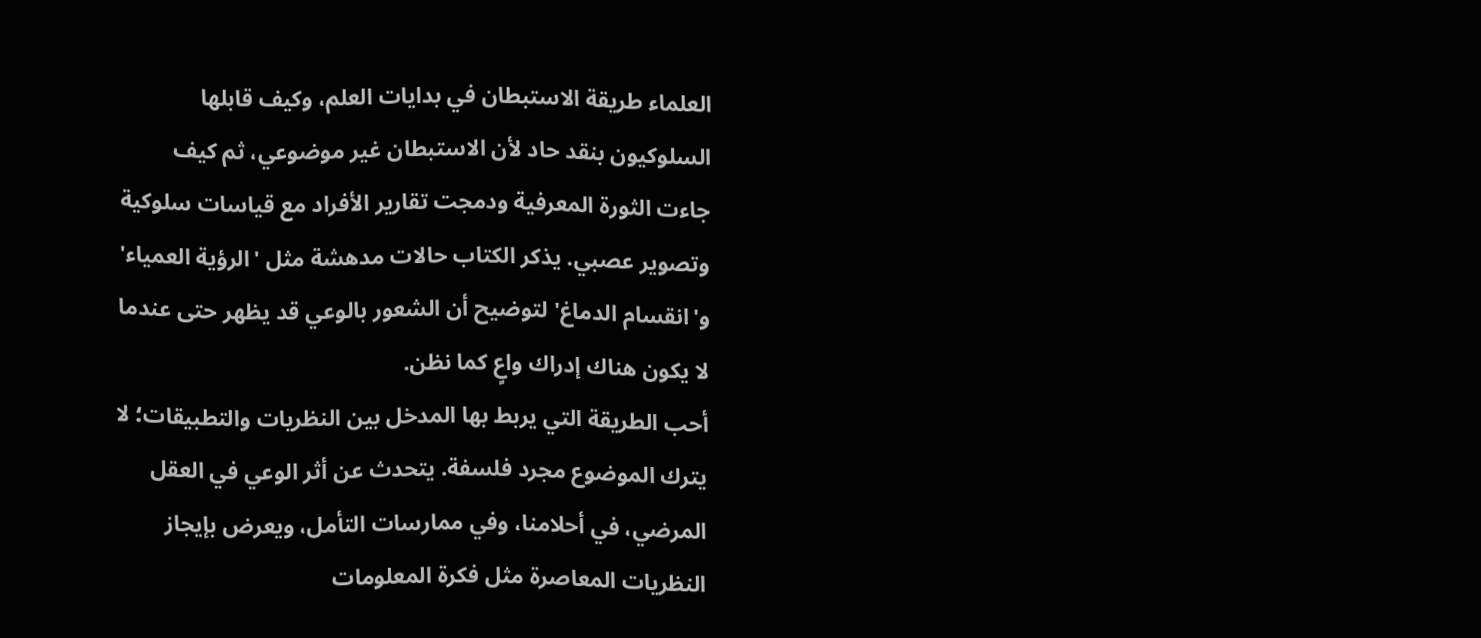العلماء طريقة الاستبطان في بدايات العلم، وكيف قابلها السلوكيون بنقد حاد لأن الاستبطان غير موضوعي، ثم كيف جاءت الثورة المعرفية ودمجت تقارير الأفراد مع قياسات سلوكية وتصوير عصبي. يذكر الكتاب حالات مدهشة مثل 'الرؤية العمياء' و'انقسام الدماغ' لتوضيح أن الشعور بالوعي قد يظهر حتى عندما لا يكون هناك إدراك واعٍ كما نظن.
أحب الطريقة التي يربط بها المدخل بين النظريات والتطبيقات؛ لا يترك الموضوع مجرد فلسفة. يتحدث عن أثر الوعي في العقل المرضي، في أحلامنا، وفي ممارسات التأمل، ويعرض بإيجاز النظريات المعاصرة مثل فكرة المعلومات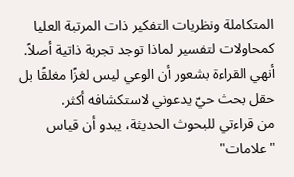المتكاملة ونظريات التفكير ذات المرتبة العليا كمحاولات لتفسير لماذا توجد تجربة ذاتية أصلاً. أنهي القراءة بشعور أن الوعي ليس لغزًا مغلقًا بل حقل بحث حيّ يدعوني لاستكشافه أكثر.
من قراءتي للبحوث الحديثة، يبدو أن قياس "علامات"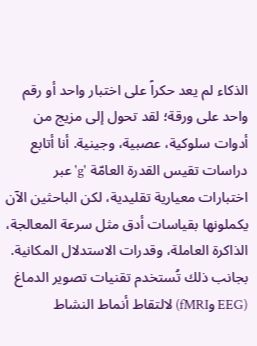الذكاء لم يعد حكراً على اختبار واحد أو رقم واحد على ورقة؛ لقد تحول إلى مزيج من أدوات سلوكية، عصبية، وجينية. أنا أتابع دراسات تقيس القدرة العامّة 'g' عبر اختبارات معيارية تقليدية، لكن الباحثين الآن يكملونها بقياسات أدق مثل سرعة المعالجة، الذاكرة العاملة، وقدرات الاستدلال المكانية. بجانب ذلك تُستخدم تقنيات تصوير الدماغ (EEG وfMRI) لالتقاط أنماط النشاط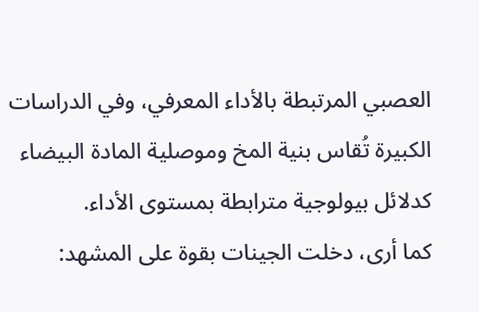العصبي المرتبطة بالأداء المعرفي، وفي الدراسات الكبيرة تُقاس بنية المخ وموصلية المادة البيضاء كدلائل بيولوجية مترابطة بمستوى الأداء.
كما أرى، دخلت الجينات بقوة على المشهد: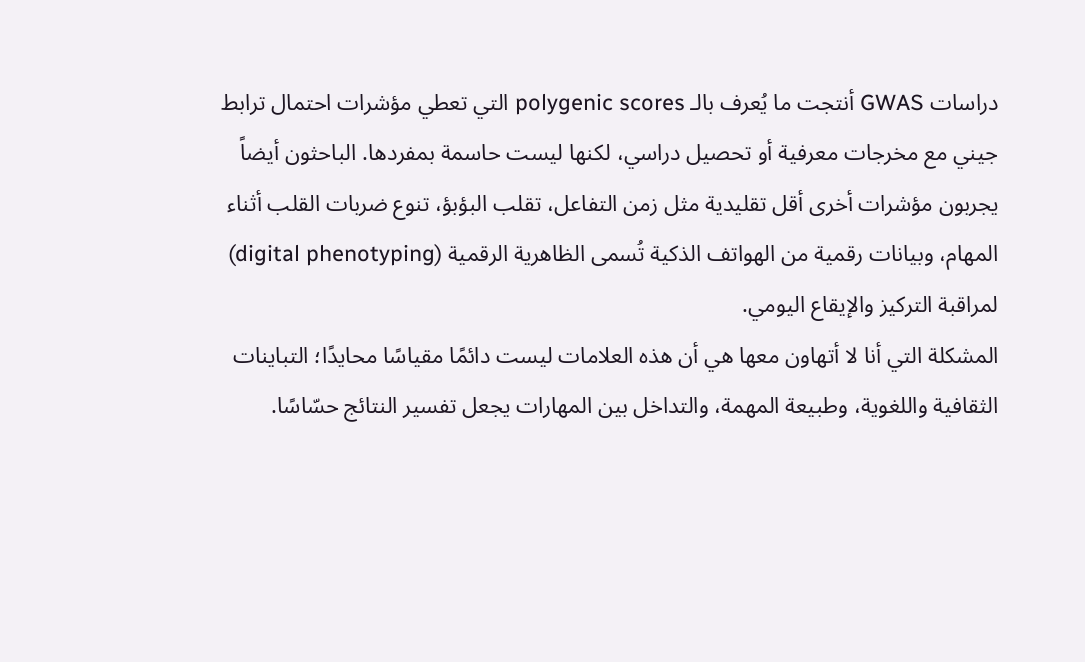دراسات GWAS أنتجت ما يُعرف بالـ polygenic scores التي تعطي مؤشرات احتمال ترابط جيني مع مخرجات معرفية أو تحصيل دراسي، لكنها ليست حاسمة بمفردها. الباحثون أيضاً يجربون مؤشرات أخرى أقل تقليدية مثل زمن التفاعل، تقلب البؤبؤ، تنوع ضربات القلب أثناء المهام، وبيانات رقمية من الهواتف الذكية تُسمى الظاهرية الرقمية (digital phenotyping) لمراقبة التركيز والإيقاع اليومي.
المشكلة التي أنا لا أتهاون معها هي أن هذه العلامات ليست دائمًا مقياسًا محايدًا؛ التباينات الثقافية واللغوية، وطبيعة المهمة، والتداخل بين المهارات يجعل تفسير النتائج حسّاسًا.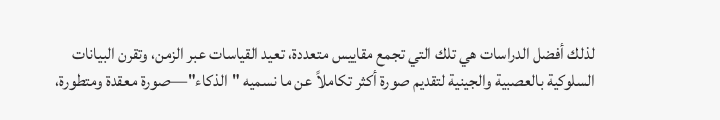لذلك أفضل الدراسات هي تلك التي تجمع مقاييس متعددة، تعيد القياسات عبر الزمن، وتقرن البيانات السلوكية بالعصبية والجينية لتقديم صورة أكثر تكاملاً عن ما نسميه "الذكاء"—صورة معقدة ومتطورة،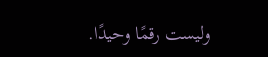وليست رقمًا وحيدًا.